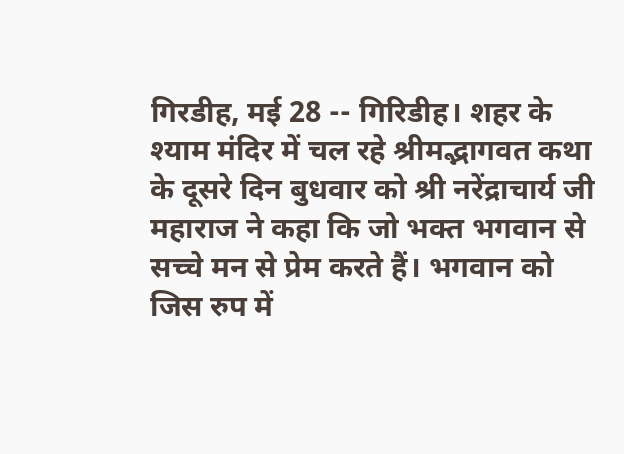गिरडीह, मई 28 -- गिरिडीह। शहर के श्याम मंदिर में चल रहे श्रीमद्भागवत कथा के दूसरे दिन बुधवार को श्री नरेंद्राचार्य जी महाराज ने कहा कि जो भक्त भगवान से सच्चे मन से प्रेम करते हैं। भगवान को जिस रुप में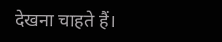देखना चाहते हैं।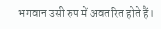भगवान उसी रुप में अवतरित होते हैं।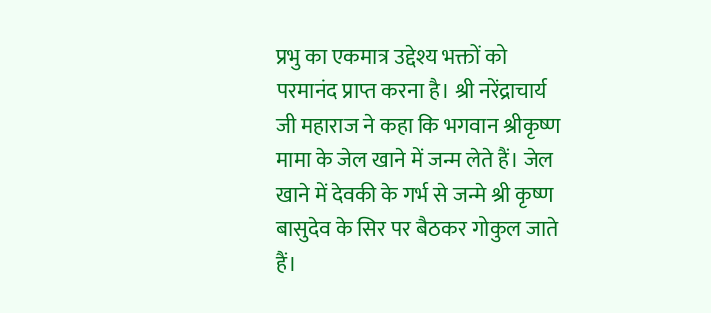प्रभु का एकमात्र उद्देश्य भक्तों को परमानंद प्राप्त करना है। श्री नरेंद्राचार्य जी महाराज ने कहा कि भगवान श्रीकृष्ण मामा के जेल खाने में जन्म लेते हैं। जेल खाने में देवकी के गर्भ से जन्मे श्री कृष्ण बासुदेव के सिर पर बैठकर गोकुल जाते हैं।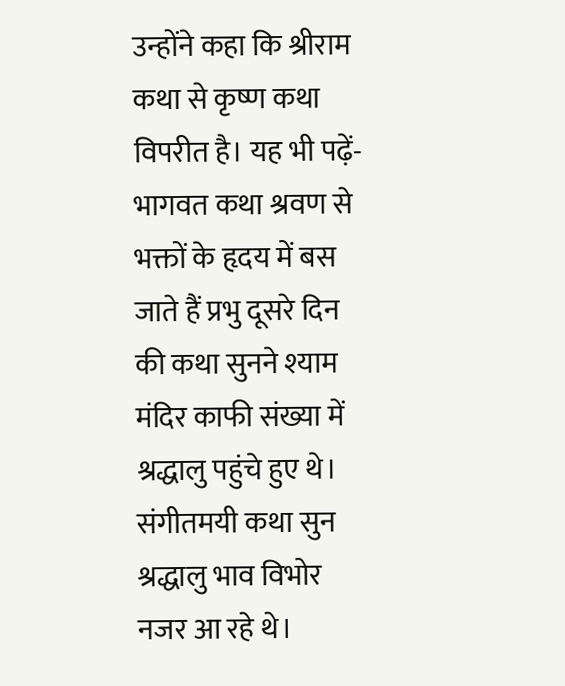उन्होंने कहा कि श्रीराम कथा से कृष्ण कथा विपरीत है। यह भी पढ़ें- भागवत कथा श्रवण से भक्तों के हृदय में बस जाते हैं प्रभु दूसरे दिन की कथा सुनने श्याम मंदिर काफी संख्या में श्रद्धालु पहुंचे हुए थे। संगीतमयी कथा सुन श्रद्धालु भाव विभोर नजर आ रहे थे।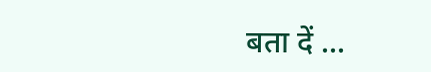बता दें ...